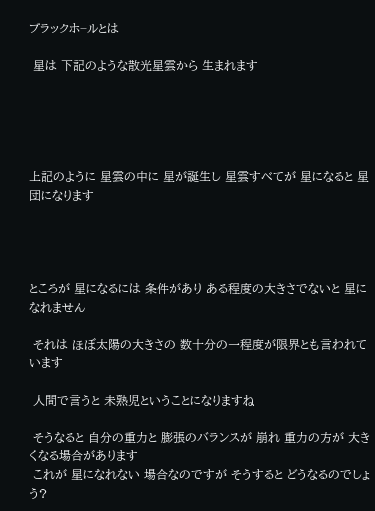ブラックホ−ルとは

 星は 下記のような散光星雲から 生まれます





上記のように 星雲の中に 星が誕生し 星雲すべてが 星になると 星団になります




ところが 星になるには 条件があり ある程度の大きさでないと 星になれません

 それは ほぼ太陽の大きさの 数十分の一程度が限界とも言われています

 人間で言うと 未熟児ということになりますね

 そうなると 自分の重力と 膨張のバランスが 崩れ 重力の方が 大きくなる場合があります
 これが 星になれない 場合なのですが そうすると どうなるのでしょう?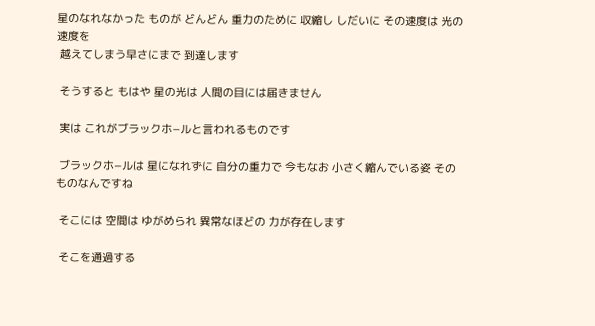星のなれなかった ものが どんどん 重力のために 収縮し しだいに その速度は 光の速度を
 越えてしまう早さにまで 到達します

 そうすると もはや 星の光は 人間の目には届きません

 実は これがブラックホ−ルと言われるものです

 ブラックホ−ルは 星になれずに 自分の重力で 今もなお 小さく縮んでいる姿 そのものなんですね

 そこには 空間は ゆがめられ 異常なほどの 力が存在します

 そこを通過する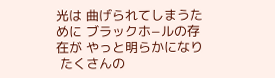光は 曲げられてしまうために ブラックホ−ルの存在が やっと明らかになり
 たくさんの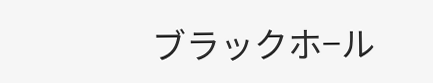ブラックホ−ル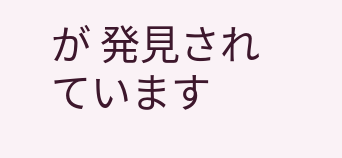が 発見されています